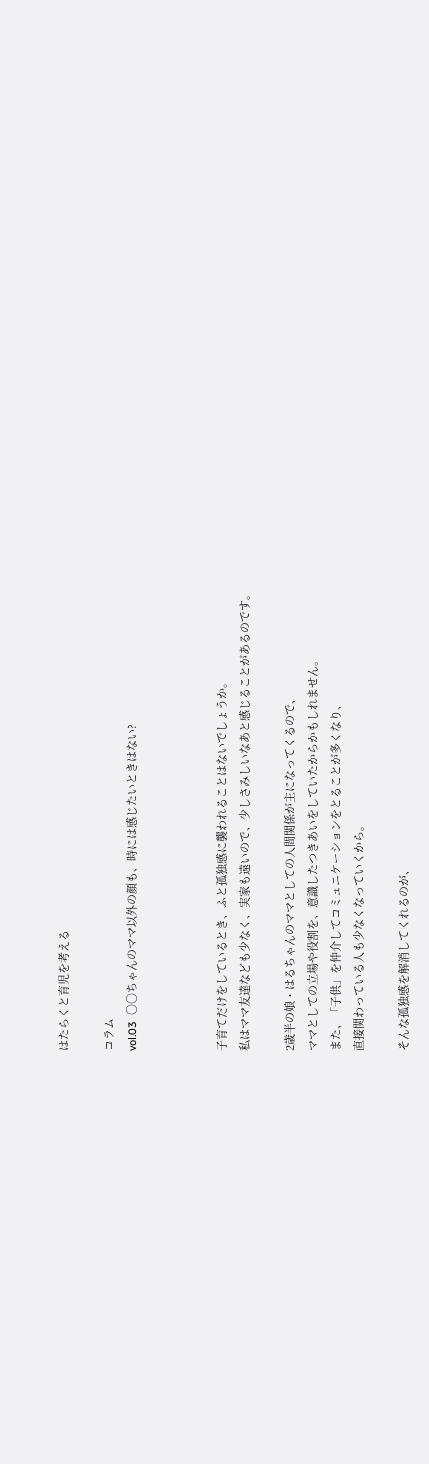はたらくと育児を考える

コラム
vol.03  ○○ちゃんのママ以外の顔も、時には感じたいときはない?



子育てだけをしているとき、ふと孤独感に襲われることはないでしょうか。
私はママ友達なども少なく、実家も遠いので、少しさみしいなあと感じることがあるのです。

2歳半の娘・はるちゃんのママとしての人間関係が主になってくるので、
ママとしての立場や役割を、意識したつきあいをしていたからかもしれません。
また、「子供」を仲介してコミュニケーションをとることが多くなり、
直接関わっている人も少なくなっていくから。

そんな孤独感を解消してくれるのが、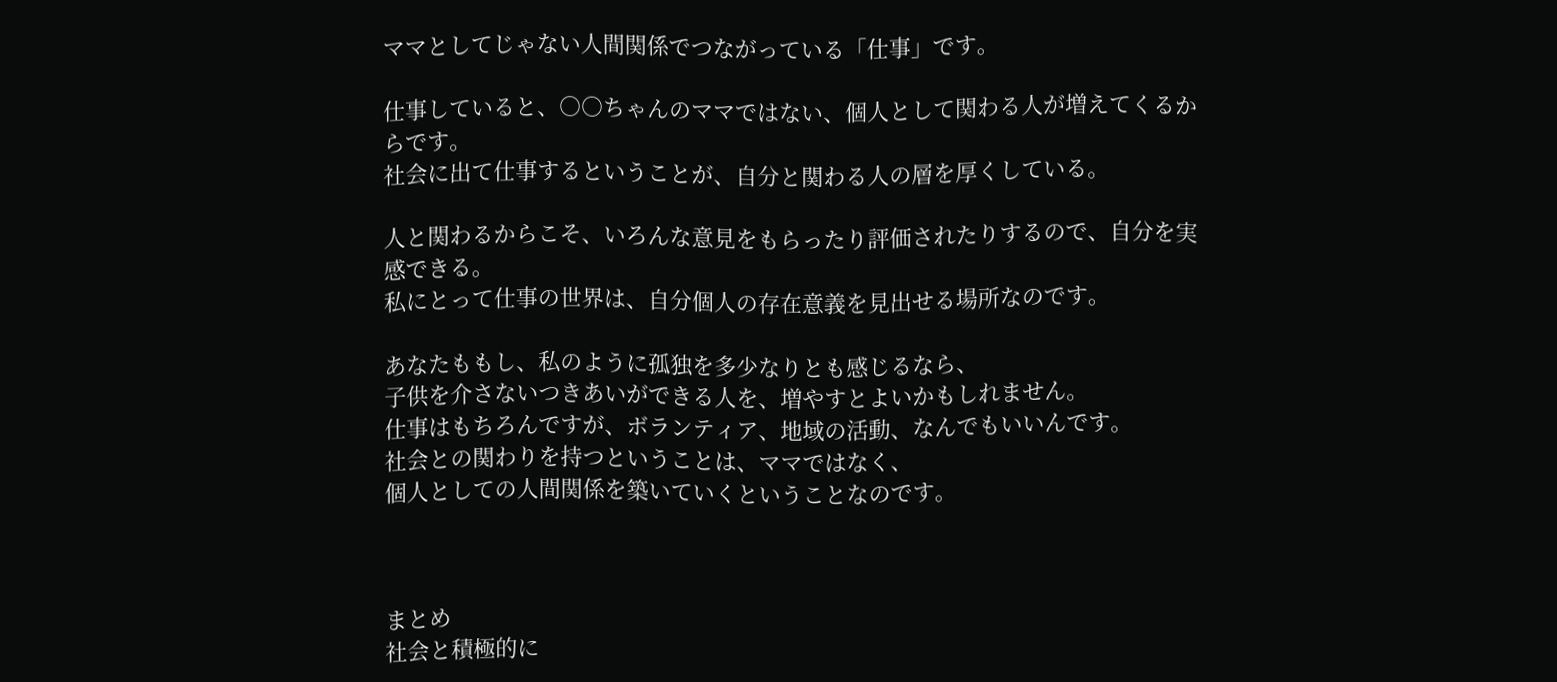ママとしてじゃない人間関係でつながっている「仕事」です。

仕事していると、○○ちゃんのママではない、個人として関わる人が増えてくるからです。
社会に出て仕事するということが、自分と関わる人の層を厚くしている。

人と関わるからこそ、いろんな意見をもらったり評価されたりするので、自分を実感できる。
私にとって仕事の世界は、自分個人の存在意義を見出せる場所なのです。

あなたももし、私のように孤独を多少なりとも感じるなら、
子供を介さないつきあいができる人を、増やすとよいかもしれません。
仕事はもちろんですが、ボランティア、地域の活動、なんでもいいんです。
社会との関わりを持つということは、ママではなく、
個人としての人間関係を築いていくということなのです。



まとめ
社会と積極的に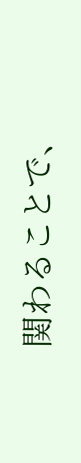関わることで、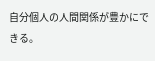自分個人の人間関係が豊かにできる。